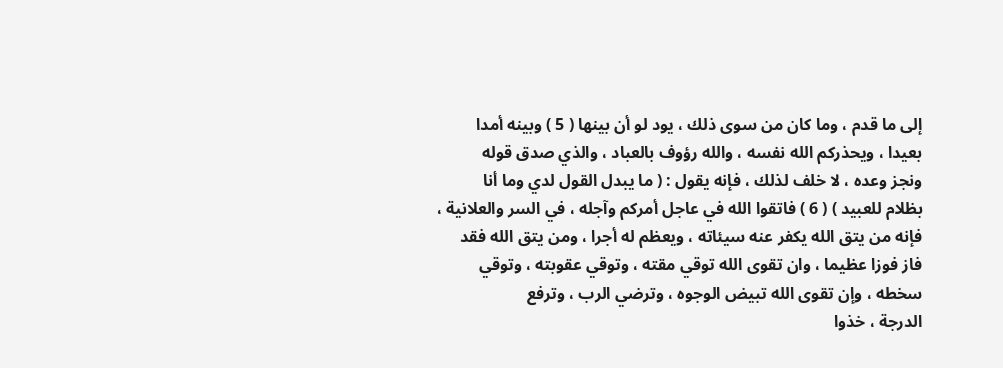إلى ما قدم ، وما كان من سوى ذلك ، يود لو أن بينها ( 5 ) وبينه أمدا
بعيدا ، ويحذركم الله نفسه ، والله رؤوف بالعباد ، والذي صدق قوله
ونجز وعده ، لا خلف لذلك ، فإنه يقول : ( ما يبدل القول لدي وما أنا
بظلام للعبيد ) ( 6 ) فاتقوا الله في عاجل أمركم وآجله ، في السر والعلانية ،
فإنه من يتق الله يكفر عنه سيئاته ، ويعظم له أجرا ، ومن يتق الله فقد
فاز فوزا عظيما ، وان تقوى الله توقي مقته ، وتوقي عقوبته ، وتوقي
سخطه ، وإن تقوى الله تبيض الوجوه ، وترضي الرب ، وترفع
الدرجة ، خذوا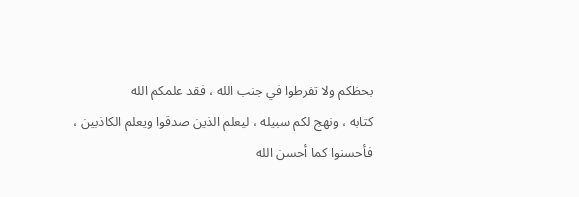بحظكم ولا تفرطوا في جنب الله ، فقد علمكم الله
كتابه ، ونهج لكم سبيله ، ليعلم الذين صدقوا ويعلم الكاذبين ،
فأحسنوا كما أحسن الله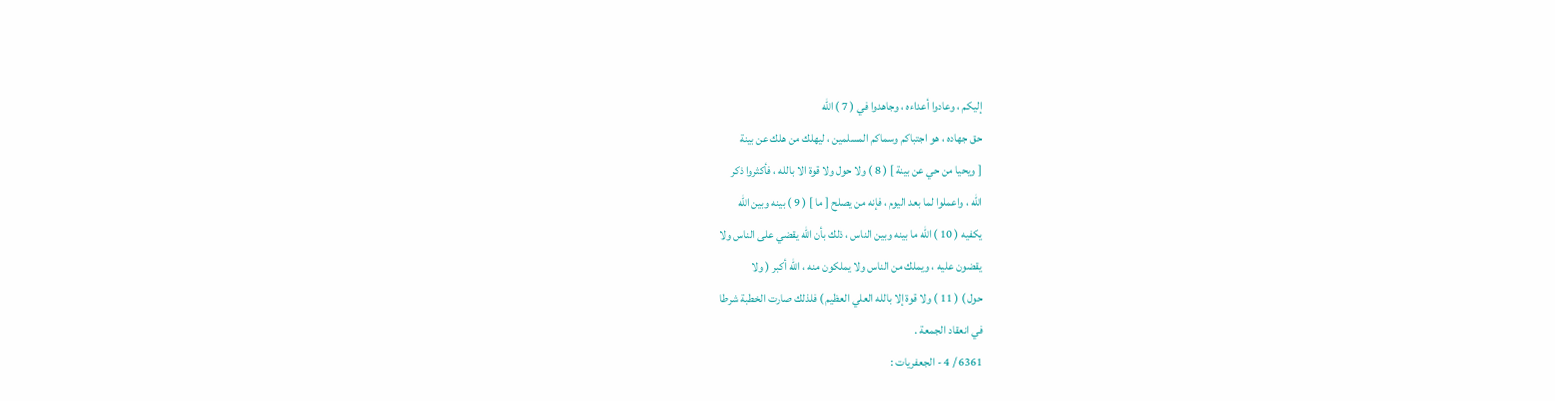إليكم ، وعادوا أعداءه ، وجاهدوا في ( 7 ) الله
حق جهاده ، هو اجتباكم وسماكم المسلمين ، ليهلك من هلك عن بينة
[ ويحيا من حي عن بينة ] ( 8 ) ولا حول ولا قوة الا بالله ، فأكثروا ذكر
الله ، واعملوا لما بعد اليوم ، فإنه من يصلح [ ما ] ( 9 ) بينه وبين الله
يكفيه ( 10 ) الله ما بينه وبين الناس ، ذلك بأن الله يقضي على الناس ولا
يقضون عليه ، ويملك من الناس ولا يملكون منه ، الله أكبر ( ولا
حول ) ( 11 ) ولا قوة إلا بالله العلي العظيم ) فلذلك صارت الخطبة شرطا
في انعقاد الجمعة .
6361 / 4 - الجعفريات :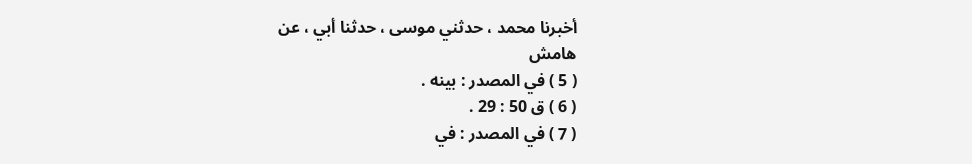أخبرنا محمد ، حدثني موسى ، حدثنا أبي ، عن
هامش
( 5 ) في المصدر : بينه .
( 6 ) ق 50 : 29 .
( 7 ) في المصدر : في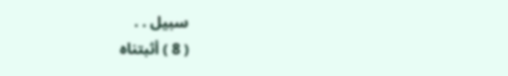سبيل . .
( 8 ) أثبتناه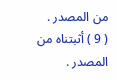من المصدر .
( 9 ) أثبتناه من المصدر .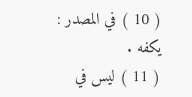( 10 ) في المصدر : يكفه .
( 11 ) ليس في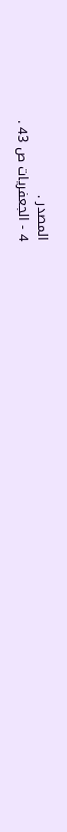المصدر .
4 - الجعفريات ص 43 .